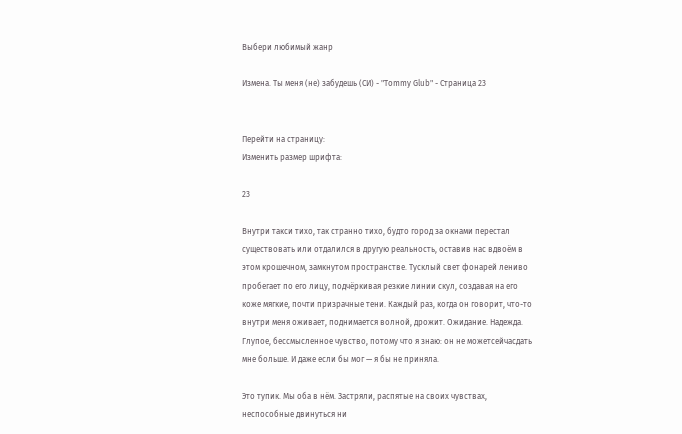Выбери любимый жанр

Измена. Ты меня (не) забудешь (СИ) - "Tommy Glub" - Страница 23


Перейти на страницу:
Изменить размер шрифта:

23

Внутри такси тихо, так странно тихо, будто город за окнами перестал существовать или отдалился в другую реальность, оставив нас вдвоём в этом крошечном, замкнутом пространстве. Тусклый свет фонарей лениво пробегает по его лицу, подчёркивая резкие линии скул, создавая на его коже мягкие, почти призрачные тени. Каждый раз, когда он говорит, что-то внутри меня оживает, поднимается волной, дрожит. Ожидание. Надежда. Глупое, бессмысленное чувство, потому что я знаю: он не можетсейчасдать мне больше. И даже если бы мог — я бы не приняла.

Это тупик. Мы оба в нём. Застряли, распятые на своих чувствах, неспособные двинуться ни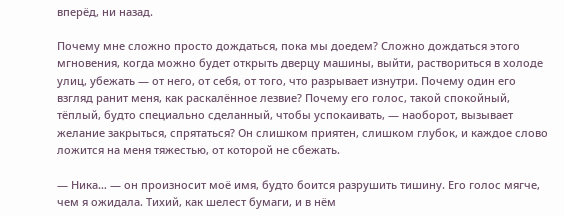вперёд, ни назад.

Почему мне сложно просто дождаться, пока мы доедем? Сложно дождаться этого мгновения, когда можно будет открыть дверцу машины, выйти, раствориться в холоде улиц, убежать — от него, от себя, от того, что разрывает изнутри. Почему один его взгляд ранит меня, как раскалённое лезвие? Почему его голос, такой спокойный, тёплый, будто специально сделанный, чтобы успокаивать, — наоборот, вызывает желание закрыться, спрятаться? Он слишком приятен, слишком глубок, и каждое слово ложится на меня тяжестью, от которой не сбежать.

— Ника… — он произносит моё имя, будто боится разрушить тишину. Его голос мягче, чем я ожидала. Тихий, как шелест бумаги, и в нём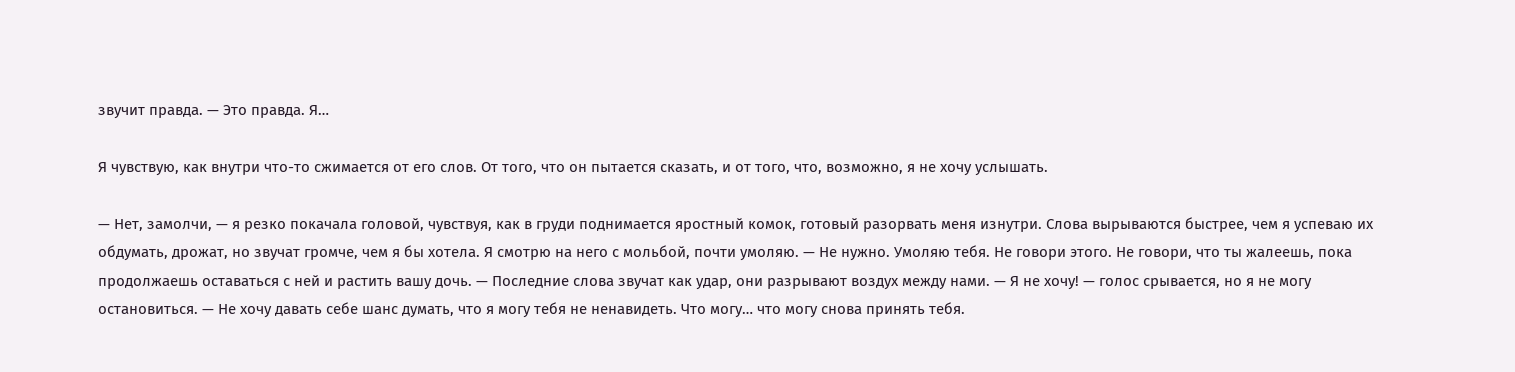звучит правда. — Это правда. Я…

Я чувствую, как внутри что-то сжимается от его слов. От того, что он пытается сказать, и от того, что, возможно, я не хочу услышать.

— Нет, замолчи, — я резко покачала головой, чувствуя, как в груди поднимается яростный комок, готовый разорвать меня изнутри. Слова вырываются быстрее, чем я успеваю их обдумать, дрожат, но звучат громче, чем я бы хотела. Я смотрю на него с мольбой, почти умоляю. — Не нужно. Умоляю тебя. Не говори этого. Не говори, что ты жалеешь, пока продолжаешь оставаться с ней и растить вашу дочь. — Последние слова звучат как удар, они разрывают воздух между нами. — Я не хочу! — голос срывается, но я не могу остановиться. — Не хочу давать себе шанс думать, что я могу тебя не ненавидеть. Что могу… что могу снова принять тебя.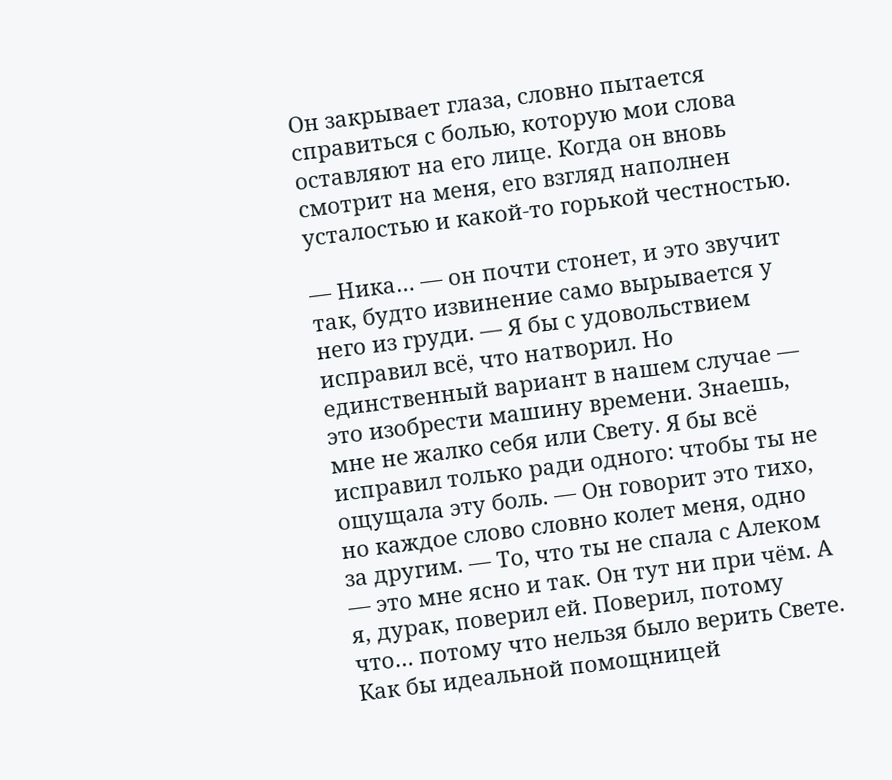Он закрывает глаза, словно пытается справиться с болью, которую мои слова оставляют на его лице. Когда он вновь смотрит на меня, его взгляд наполнен усталостью и какой-то горькой честностью.

— Ника… — он почти стонет, и это звучит так, будто извинение само вырывается у него из груди. — Я бы с удовольствием исправил всё, что натворил. Но единственный вариант в нашем случае — это изобрести машину времени. Знаешь, мне не жалко себя или Свету. Я бы всё исправил только ради одного: чтобы ты не ощущала эту боль. — Он говорит это тихо, но каждое слово словно колет меня, одно за другим. — То, что ты не спала с Алеком — это мне ясно и так. Он тут ни при чём. А я, дурак, поверил ей. Поверил, потому что… потому что нельзя было верить Свете. Как бы идеальной помощницей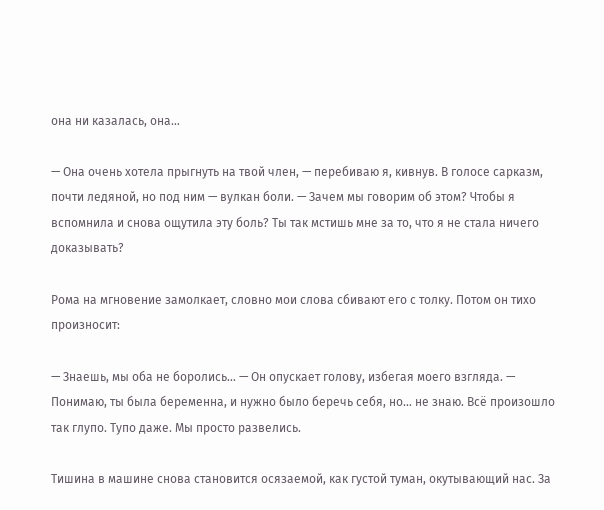она ни казалась, она…

— Она очень хотела прыгнуть на твой член, — перебиваю я, кивнув. В голосе сарказм, почти ледяной, но под ним — вулкан боли. — Зачем мы говорим об этом? Чтобы я вспомнила и снова ощутила эту боль? Ты так мстишь мне за то, что я не стала ничего доказывать?

Рома на мгновение замолкает, словно мои слова сбивают его с толку. Потом он тихо произносит:

— Знаешь, мы оба не боролись… — Он опускает голову, избегая моего взгляда. — Понимаю, ты была беременна, и нужно было беречь себя, но… не знаю. Всё произошло так глупо. Тупо даже. Мы просто развелись.

Тишина в машине снова становится осязаемой, как густой туман, окутывающий нас. За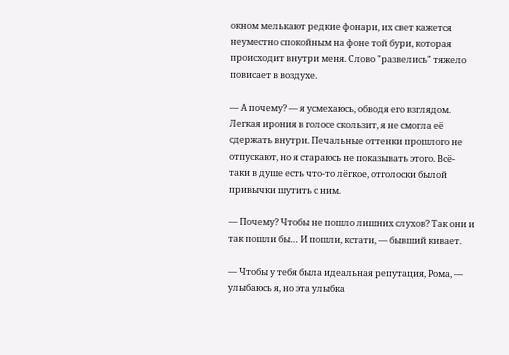окном мелькают редкие фонари, их свет кажется неуместно спокойным на фоне той бури, которая происходит внутри меня. Слово "развелись" тяжело повисает в воздухе.

— А почему? — я усмехаюсь, обводя его взглядом. Легкая ирония в голосе скользит, я не смогла её сдержать внутри. Печальные оттенки прошлого не отпускают, но я стараюсь не показывать этого. Всё-таки в душе есть что-то лёгкое, отголоски былой привычки шутить с ним.

— Почему? Чтобы не пошло лишних слухов? Так они и так пошли бы… И пошли, кстати, — бывший кивает.

— Чтобы у тебя была идеальная репутация, Рома, — улыбаюсь я, но эта улыбка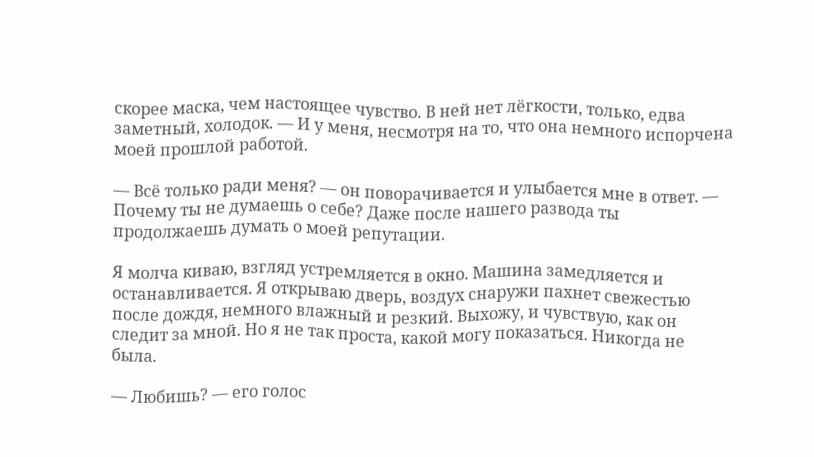скорее маска, чем настоящее чувство. В ней нет лёгкости, только, едва заметный, холодок. — И у меня, несмотря на то, что она немного испорчена моей прошлой работой.

— Всё только ради меня? — он поворачивается и улыбается мне в ответ. — Почему ты не думаешь о себе? Даже после нашего развода ты продолжаешь думать о моей репутации.

Я молча киваю, взгляд устремляется в окно. Машина замедляется и останавливается. Я открываю дверь, воздух снаружи пахнет свежестью после дождя, немного влажный и резкий. Выхожу, и чувствую, как он следит за мной. Но я не так проста, какой могу показаться. Никогда не была.

— Любишь? — его голос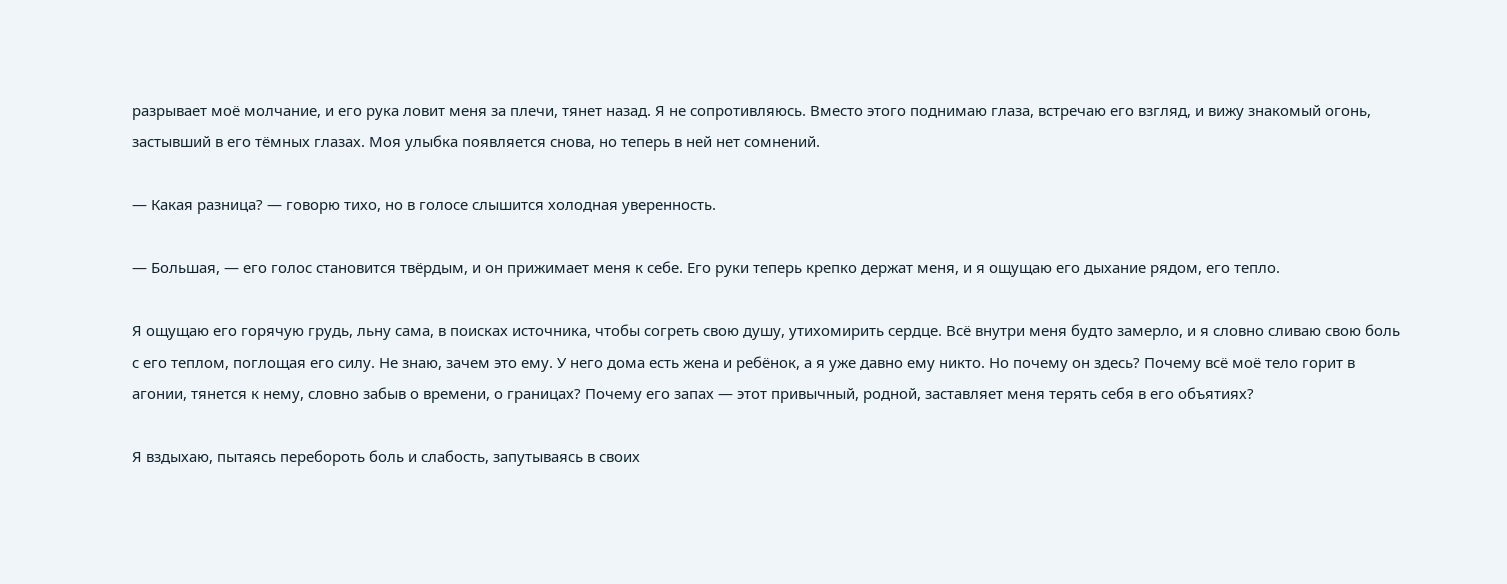разрывает моё молчание, и его рука ловит меня за плечи, тянет назад. Я не сопротивляюсь. Вместо этого поднимаю глаза, встречаю его взгляд, и вижу знакомый огонь, застывший в его тёмных глазах. Моя улыбка появляется снова, но теперь в ней нет сомнений.

— Какая разница? — говорю тихо, но в голосе слышится холодная уверенность.

— Большая, — его голос становится твёрдым, и он прижимает меня к себе. Его руки теперь крепко держат меня, и я ощущаю его дыхание рядом, его тепло.

Я ощущаю его горячую грудь, льну сама, в поисках источника, чтобы согреть свою душу, утихомирить сердце. Всё внутри меня будто замерло, и я словно сливаю свою боль с его теплом, поглощая его силу. Не знаю, зачем это ему. У него дома есть жена и ребёнок, а я уже давно ему никто. Но почему он здесь? Почему всё моё тело горит в агонии, тянется к нему, словно забыв о времени, о границах? Почему его запах — этот привычный, родной, заставляет меня терять себя в его объятиях?

Я вздыхаю, пытаясь перебороть боль и слабость, запутываясь в своих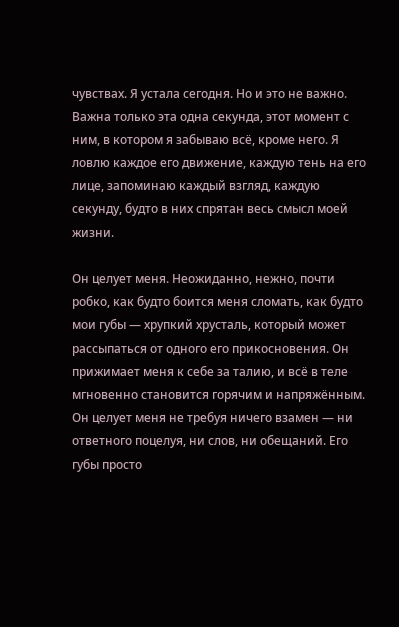чувствах. Я устала сегодня. Но и это не важно. Важна только эта одна секунда, этот момент с ним, в котором я забываю всё, кроме него. Я ловлю каждое его движение, каждую тень на его лице, запоминаю каждый взгляд, каждую секунду, будто в них спрятан весь смысл моей жизни.

Он целует меня. Неожиданно, нежно, почти робко, как будто боится меня сломать, как будто мои губы — хрупкий хрусталь, который может рассыпаться от одного его прикосновения. Он прижимает меня к себе за талию, и всё в теле мгновенно становится горячим и напряжённым. Он целует меня не требуя ничего взамен — ни ответного поцелуя, ни слов, ни обещаний. Его губы просто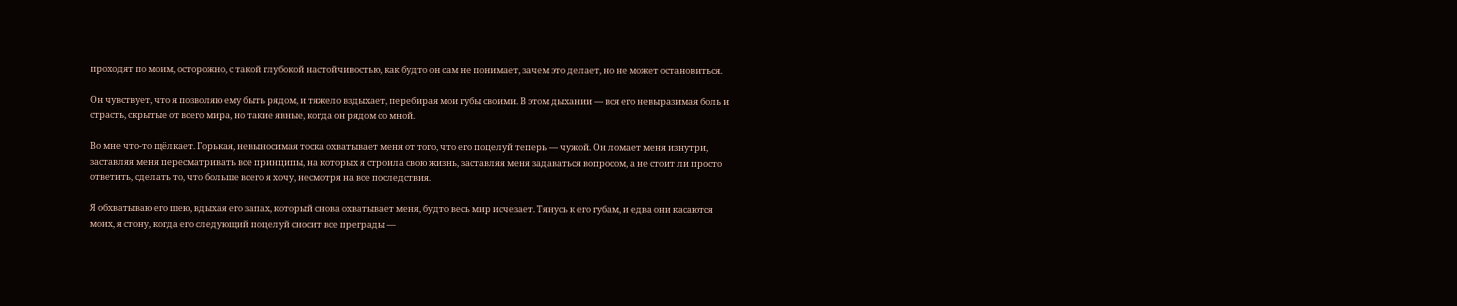проходят по моим, осторожно, с такой глубокой настойчивостью, как будто он сам не понимает, зачем это делает, но не может остановиться.

Он чувствует, что я позволяю ему быть рядом, и тяжело вздыхает, перебирая мои губы своими. В этом дыхании — вся его невыразимая боль и страсть, скрытые от всего мира, но такие явные, когда он рядом со мной.

Во мне что-то щёлкает. Горькая, невыносимая тоска охватывает меня от того, что его поцелуй теперь — чужой. Он ломает меня изнутри, заставляя меня пересматривать все принципы, на которых я строила свою жизнь, заставляя меня задаваться вопросом, а не стоит ли просто ответить, сделать то, что больше всего я хочу, несмотря на все последствия.

Я обхватываю его шею, вдыхая его запах, который снова охватывает меня, будто весь мир исчезает. Тянусь к его губам, и едва они касаются моих, я стону, когда его следующий поцелуй сносит все преграды —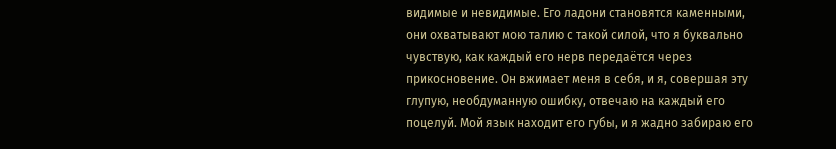видимые и невидимые. Его ладони становятся каменными, они охватывают мою талию с такой силой, что я буквально чувствую, как каждый его нерв передаётся через прикосновение. Он вжимает меня в себя, и я, совершая эту глупую, необдуманную ошибку, отвечаю на каждый его поцелуй. Мой язык находит его губы, и я жадно забираю его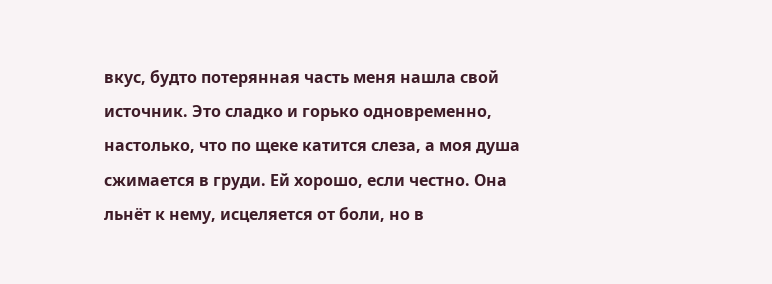вкус, будто потерянная часть меня нашла свой источник. Это сладко и горько одновременно, настолько, что по щеке катится слеза, а моя душа сжимается в груди. Ей хорошо, если честно. Она льнёт к нему, исцеляется от боли, но в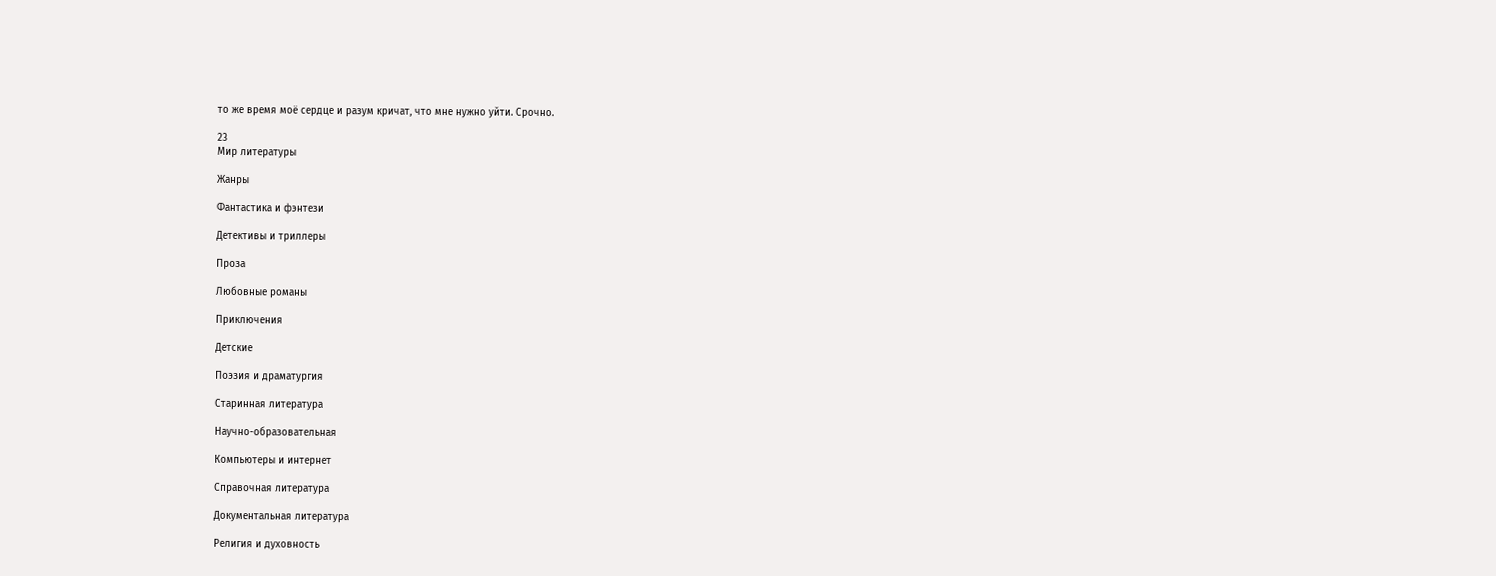то же время моё сердце и разум кричат, что мне нужно уйти. Срочно.

23
Мир литературы

Жанры

Фантастика и фэнтези

Детективы и триллеры

Проза

Любовные романы

Приключения

Детские

Поэзия и драматургия

Старинная литература

Научно-образовательная

Компьютеры и интернет

Справочная литература

Документальная литература

Религия и духовность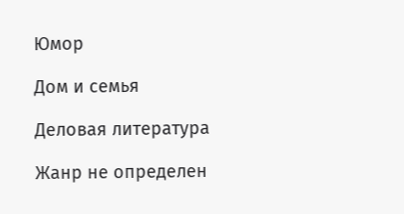Юмор

Дом и семья

Деловая литература

Жанр не определен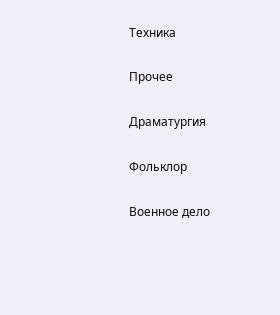Техника

Прочее

Драматургия

Фольклор

Военное дело